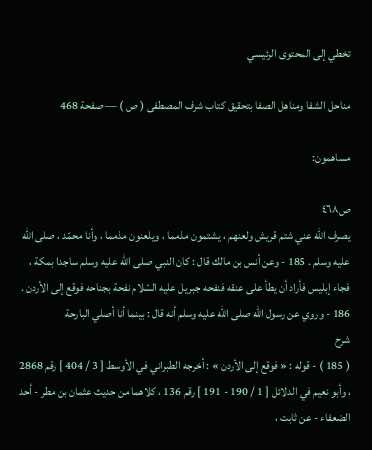تخطي إلى المحتوى الرئيسي

مناحل الشفا ومناهل الصفا بتحقيق كتاب شرف المصطفى ( ص ) — صفحة 468

مساهمون:

ص٤٦٨
يصرف اللّه عني شتم قريش ولعنهم ، يشتمون مذمما ، ويلعنون مذمما ، وأنا محمّد ، صلى اللّه عليه وسلم . 185 - وعن أنس بن مالك قال : كان النبي صلى اللّه عليه وسلم ساجدا بمكة ، فجاء إبليس فأراد أن يطأ على عنقه فنفحه جبريل عليه السّلام نفحة بجناحه فوقع إلى الأردن . 186 - وروي عن رسول اللّه صلى اللّه عليه وسلم أنه قال : بينما أنا أصلي البارحة
شرح
( 185 ) - قوله : « فوقع إلى الأردن » : أخرجه الطبراني في الأوسط [ 3 / 404 ] رقم 2868 ، وأبو نعيم في الدلائل [ 1 / 190 - 191 ] رقم 136 ، كلاهما من حديث عثمان بن مطر - أحد الضعفاء - عن ثابت ،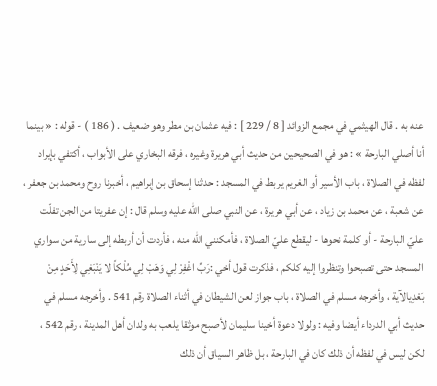عنه به . قال الهيثمي في مجمع الزوائد [ 8 / 229 ] : فيه عثمان بن مطر وهو ضعيف . ( 186 ) - قوله : « بينما أنا أصلي البارحة » : هو في الصحيحين من حديث أبي هريرة وغيره ، فرقه البخاري على الأبواب ، أكتفي بإيراد لفظه في الصلاة ، باب الأسير أو الغريم يربط في المسجد : حدثنا إسحاق بن إبراهيم ، أخبرنا روح ومحمد بن جعفر ، عن شعبة ، عن محمد بن زياد ، عن أبي هريرة ، عن النبي صلى اللّه عليه وسلم قال : إن عفريتا من الجن تفلّت عليّ البارحة - أو كلمة نحوها - ليقطع عليّ الصلاة ، فأمكنني اللّه منه ، فأردت أن أربطه إلى سارية من سواري المسجد حتى تصبحوا وتنظروا إليه كلكم ، فذكرت قول أخي :رَبِّ اغْفِرْ لِي وَهَبْ لِي مُلْكاً لا يَنْبَغِي لِأَحَدٍ مِنْ بَعْدِيالآية ، وأخرجه مسلم في الصلاة ، باب جواز لعن الشيطان في أثناء الصلاة رقم 541 . وأخرجه مسلم في حديث أبي الدرداء أيضا وفيه : ولولا دعوة أخينا سليمان لأصبح موثقا يلعب به ولدان أهل المدينة ، رقم 542 ، لكن ليس في لفظه أن ذلك كان في البارحة ، بل ظاهر السياق أن ذلك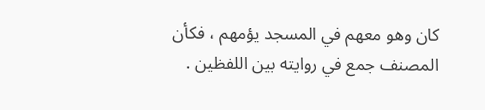كان وهو معهم في المسجد يؤمهم ، فكأن المصنف جمع في روايته بين اللفظين .